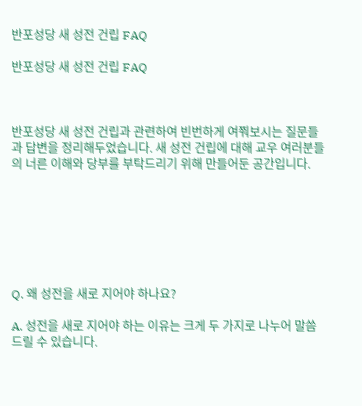반포성당 새 성전 건립 FAQ

반포성당 새 성전 건립 FAQ



반포성당 새 성전 건립과 관련하여 빈번하게 여쭤보시는 질문들과 답변을 정리해두었습니다. 새 성전 건립에 대해 교우 여러분들의 너른 이해와 당부를 부탁드리기 위해 만들어둔 공간입니다.







Q. 왜 성전을 새로 지어야 하나요?

A. 성전을 새로 지어야 하는 이유는 크게 두 가지로 나누어 말씀드릴 수 있습니다.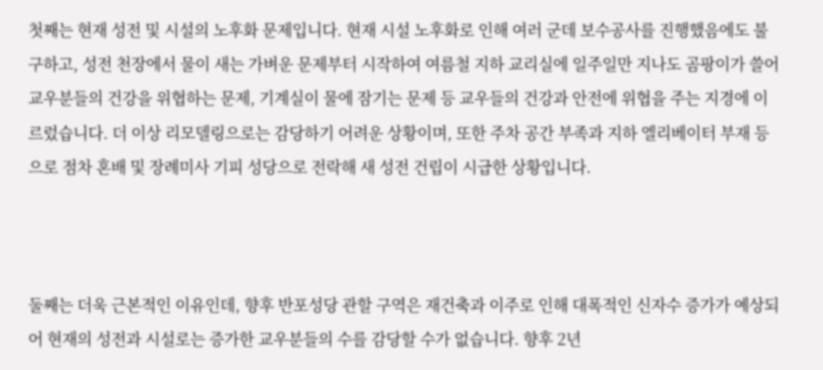첫째는 현재 성전 및 시설의 노후화 문제입니다. 현재 시설 노후화로 인해 여러 군데 보수공사를 진행했음에도 불구하고, 성전 천장에서 물이 새는 가벼운 문제부터 시작하여 여름철 지하 교리실에 일주일만 지나도 곰팡이가 쓸어 교우분들의 건강을 위협하는 문제, 기계실이 물에 잠기는 문제 등 교우들의 건강과 안전에 위협을 주는 지경에 이르렀습니다. 더 이상 리모델링으로는 감당하기 어려운 상황이며, 또한 주차 공간 부족과 지하 엘리베이터 부재 등으로 점차 혼배 및 장례미사 기피 성당으로 전락해 새 성전 건립이 시급한 상황입니다.



둘째는 더욱 근본적인 이유인데, 향후 반포성당 관할 구역은 재건축과 이주로 인해 대폭적인 신자수 증가가 예상되어 현재의 성전과 시설로는 증가한 교우분들의 수를 감당할 수가 없습니다. 향후 2년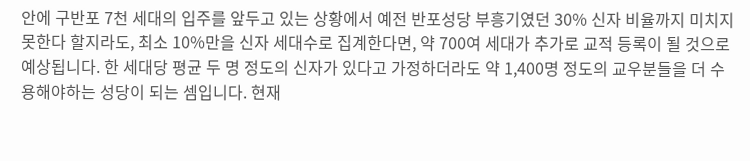안에 구반포 7천 세대의 입주를 앞두고 있는 상황에서 예전 반포성당 부흥기였던 30% 신자 비율까지 미치지 못한다 할지라도, 최소 10%만을 신자 세대수로 집계한다면, 약 700여 세대가 추가로 교적 등록이 될 것으로 예상됩니다. 한 세대당 평균 두 명 정도의 신자가 있다고 가정하더라도 약 1,400명 정도의 교우분들을 더 수용해야하는 성당이 되는 셈입니다. 현재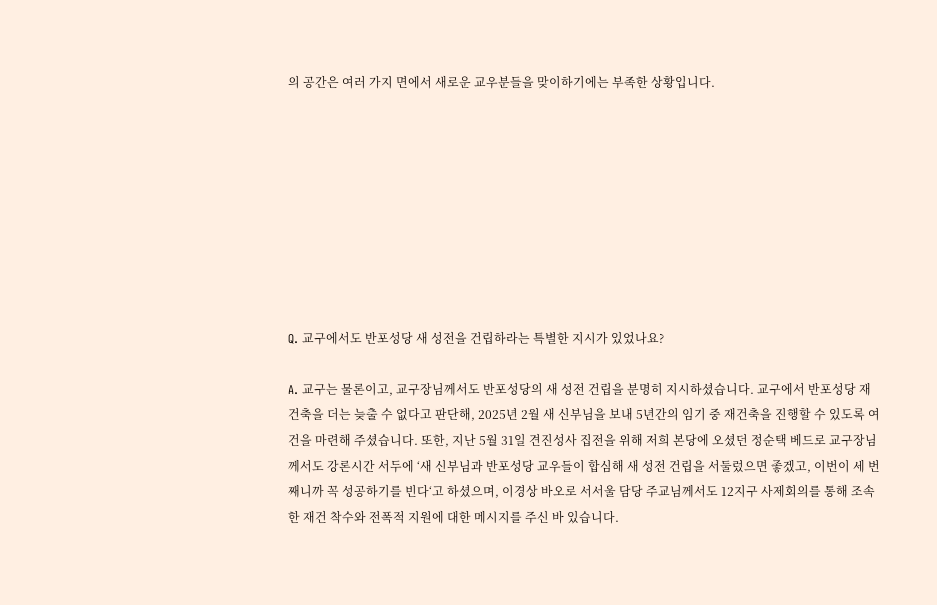의 공간은 여러 가지 면에서 새로운 교우분들을 맞이하기에는 부족한 상황입니다.









Q. 교구에서도 반포성당 새 성전을 건립하라는 특별한 지시가 있었나요?

A. 교구는 물론이고, 교구장님께서도 반포성당의 새 성전 건립을 분명히 지시하셨습니다. 교구에서 반포성당 재건축을 더는 늦출 수 없다고 판단해, 2025년 2월 새 신부님을 보내 5년간의 임기 중 재건축을 진행할 수 있도록 여건을 마련해 주셨습니다. 또한, 지난 5월 31일 견진성사 집전을 위해 저희 본당에 오셨던 정순택 베드로 교구장님께서도 강론시간 서두에 ‘새 신부님과 반포성당 교우들이 합심해 새 성전 건립을 서둘렀으면 좋겠고, 이번이 세 번째니까 꼭 성공하기를 빈다‘고 하셨으며, 이경상 바오로 서서울 담당 주교님께서도 12지구 사제회의를 통해 조속한 재건 착수와 전폭적 지원에 대한 메시지를 주신 바 있습니다.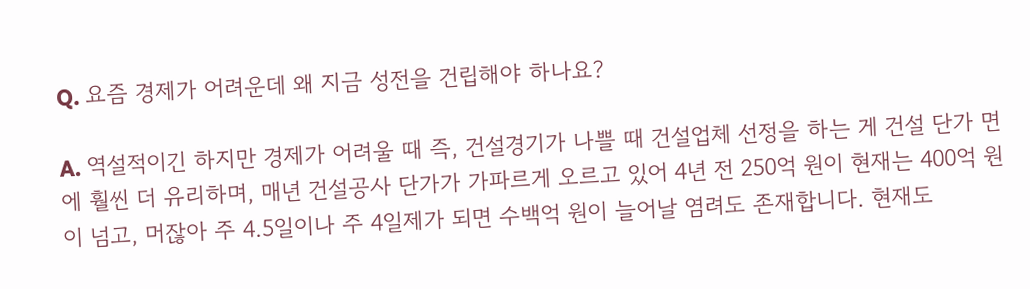Q. 요즘 경제가 어려운데 왜 지금 성전을 건립해야 하나요?

A. 역설적이긴 하지만 경제가 어려울 때 즉, 건설경기가 나쁠 때 건설업체 선정을 하는 게 건설 단가 면에 훨씬 더 유리하며, 매년 건설공사 단가가 가파르게 오르고 있어 4년 전 250억 원이 현재는 400억 원이 넘고, 머잖아 주 4.5일이나 주 4일제가 되면 수백억 원이 늘어날 염려도 존재합니다. 현재도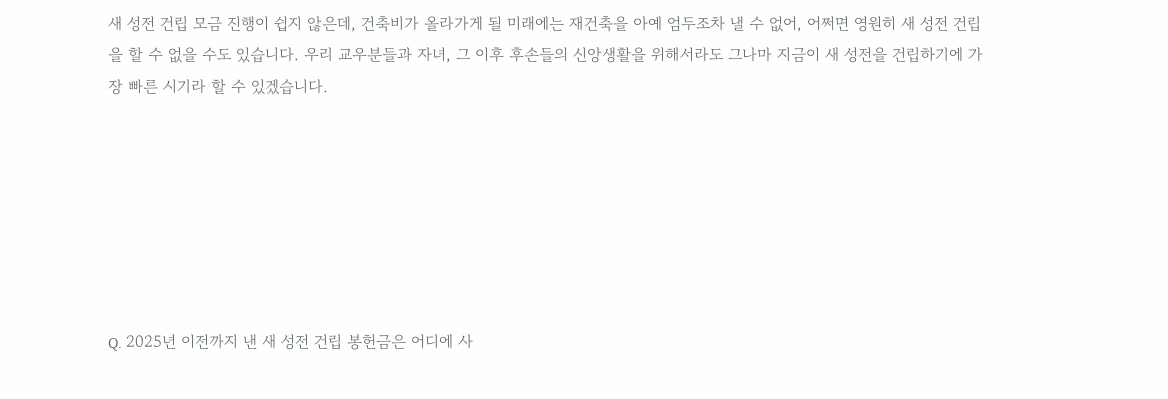새 성전 건립 모금 진행이 쉽지 않은데, 건축비가 올라가게 될 미래에는 재건축을 아예 엄두조차 낼 수 없어, 어쩌면 영원히 새 성전 건립을 할 수 없을 수도 있습니다. 우리 교우분들과 자녀, 그 이후 후손들의 신앙생활을 위해서라도 그나마 지금이 새 성전을 건립하기에 가장 빠른 시기라 할 수 있겠습니다.







Q. 2025년 이전까지 낸 새 성전 건립 봉헌금은 어디에 사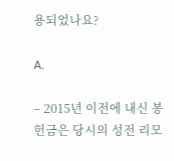용되었나요?

A.

– 2015년 이전에 내신 봉헌금은 당시의 성전 리모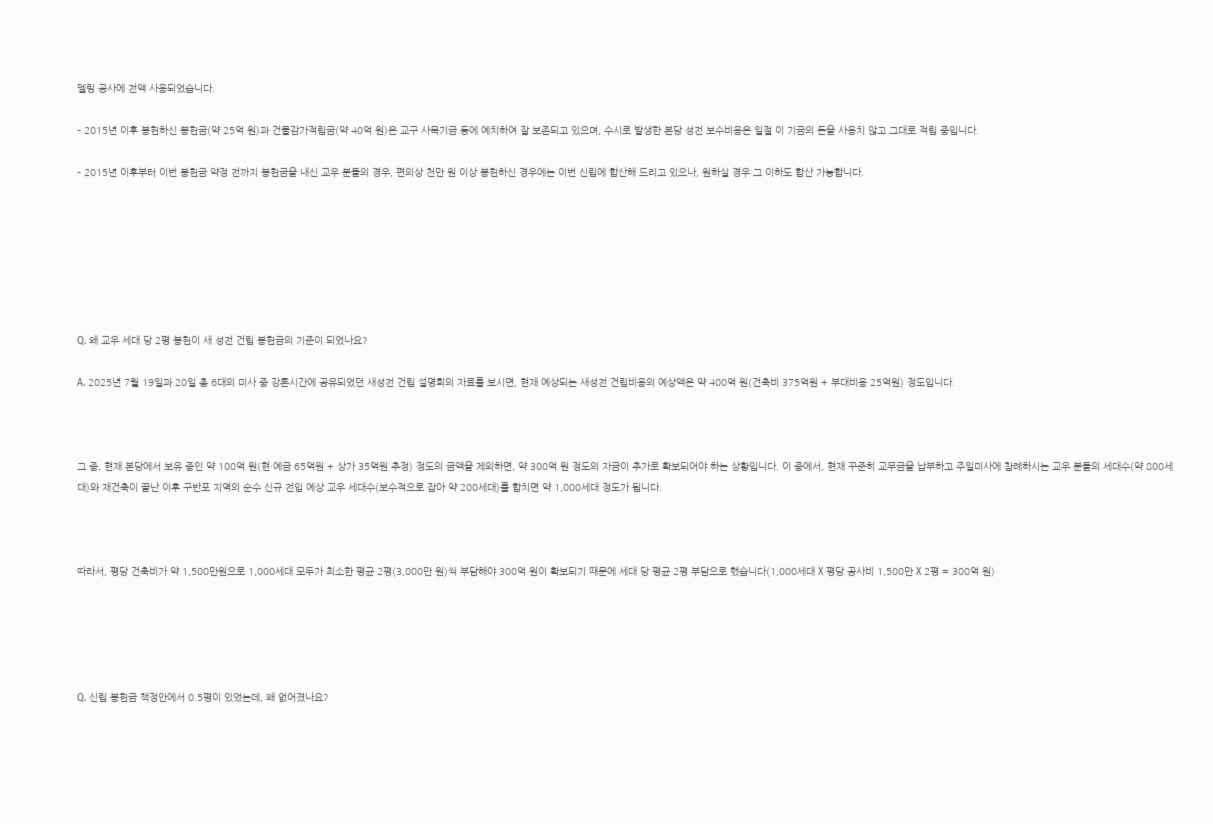델링 공사에 전액 사용되었습니다.

– 2015년 이후 봉헌하신 봉헌금(약 25억 원)과 건물감가적립금(약 40억 원)은 교구 사목기금 등에 예치하여 잘 보존되고 있으며, 수시로 발생한 본당 성전 보수비용은 일절 이 기금의 돈을 사용치 않고 그대로 적립 중입니다.

– 2015년 이후부터 이번 봉헌금 약정 전까지 봉헌금을 내신 교우 분들의 경우, 편의상 천만 원 이상 봉헌하신 경우에는 이번 신립에 합산해 드리고 있으나, 원하실 경우 그 이하도 합산 가능합니다.







Q. 왜 교우 세대 당 2평 봉헌이 새 성전 건립 봉헌금의 기준이 되었나요?

A. 2025년 7월 19일과 20일 총 6대의 미사 중 강론시간에 공유되었던 새성전 건립 설명회의 자료를 보시면, 현재 예상되는 새성전 건립비용의 예상액은 약 400억 원(건축비 375억원 + 부대비용 25억원) 정도입니다.



그 중, 현재 본당에서 보유 중인 약 100억 원(현·예금 65억원 + 상가 35억원 추정) 정도의 금액을 제외하면, 약 300억 원 정도의 자금이 추가로 확보되어야 하는 상황입니다. 이 중에서, 현재 꾸준히 교무금을 납부하고 주일미사에 참례하시는 교우 분들의 세대수(약 800세대)와 재건축이 끝난 이후 구반포 지역의 순수 신규 전입 예상 교우 세대수(보수적으로 잡아 약 200세대)를 합치면 약 1,000세대 정도가 됩니다.



따라서, 평당 건축비가 약 1,500만원으로 1,000세대 모두가 최소한 평균 2평(3,000만 원)씩 부담해야 300억 원이 확보되기 때문에 세대 당 평균 2평 부담으로 했습니다(1,000세대 X 평당 공사비 1,500만 X 2평 = 300억 원)





Q. 신립 봉헌금 책정안에서 0.5평이 있었는데, 왜 없어졌나요?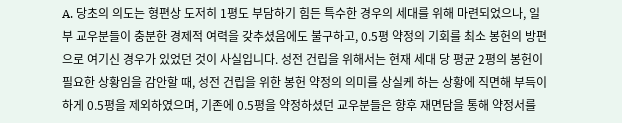A. 당초의 의도는 형편상 도저히 1평도 부담하기 힘든 특수한 경우의 세대를 위해 마련되었으나, 일부 교우분들이 충분한 경제적 여력을 갖추셨음에도 불구하고, 0.5평 약정의 기회를 최소 봉헌의 방편으로 여기신 경우가 있었던 것이 사실입니다. 성전 건립을 위해서는 현재 세대 당 평균 2평의 봉헌이 필요한 상황임을 감안할 때, 성전 건립을 위한 봉헌 약정의 의미를 상실케 하는 상황에 직면해 부득이하게 0.5평을 제외하였으며, 기존에 0.5평을 약정하셨던 교우분들은 향후 재면담을 통해 약정서를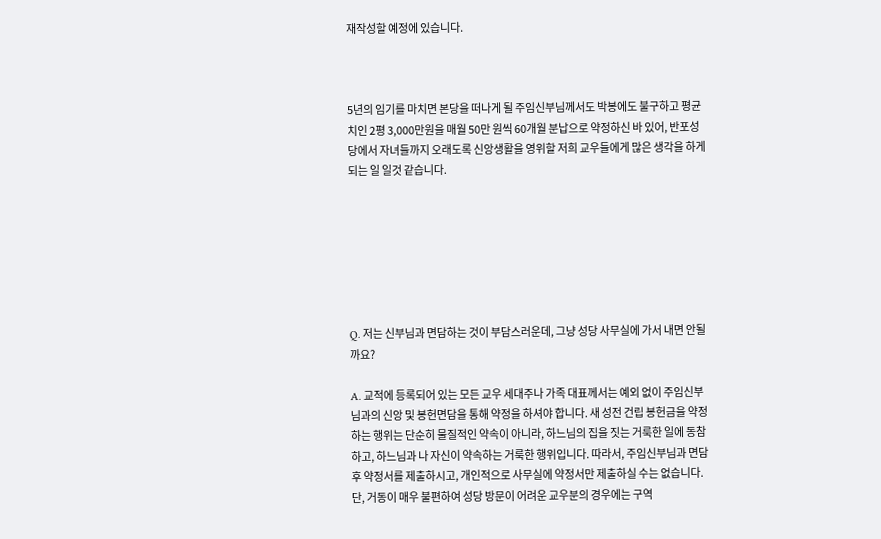재작성할 예정에 있습니다.



5년의 임기를 마치면 본당을 떠나게 될 주임신부님께서도 박봉에도 불구하고 평균치인 2평 3,000만원을 매월 50만 원씩 60개월 분납으로 약정하신 바 있어, 반포성당에서 자녀들까지 오래도록 신앙생활을 영위할 저희 교우들에게 많은 생각을 하게 되는 일 일것 같습니다.







Q. 저는 신부님과 면담하는 것이 부담스러운데, 그냥 성당 사무실에 가서 내면 안될까요?

A. 교적에 등록되어 있는 모든 교우 세대주나 가족 대표께서는 예외 없이 주임신부님과의 신앙 및 봉헌면담을 통해 약정을 하셔야 합니다. 새 성전 건립 봉헌금을 약정하는 행위는 단순히 물질적인 약속이 아니라, 하느님의 집을 짓는 거룩한 일에 동참하고, 하느님과 나 자신이 약속하는 거룩한 행위입니다. 따라서, 주임신부님과 면담 후 약정서를 제출하시고, 개인적으로 사무실에 약정서만 제출하실 수는 없습니다. 단, 거동이 매우 불편하여 성당 방문이 어려운 교우분의 경우에는 구역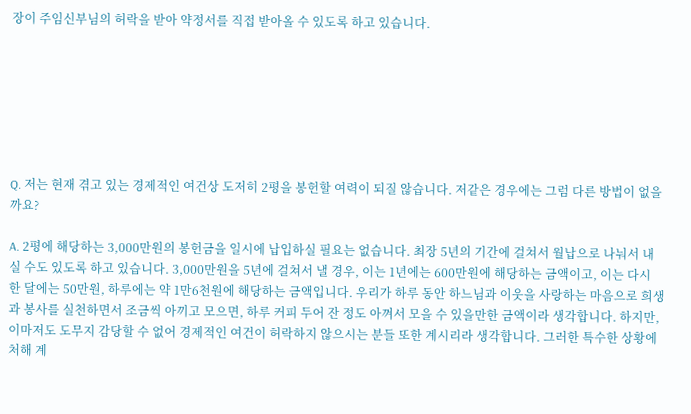장이 주임신부님의 허락을 받아 약정서를 직접 받아올 수 있도록 하고 있습니다.







Q. 저는 현재 겪고 있는 경제적인 여건상 도저히 2평을 봉헌할 여력이 되질 않습니다. 저같은 경우에는 그럼 다른 방법이 없을까요?

A. 2평에 해당하는 3,000만원의 봉헌금을 일시에 납입하실 필요는 없습니다. 최장 5년의 기간에 걸쳐서 월납으로 나눠서 내실 수도 있도록 하고 있습니다. 3,000만원을 5년에 걸쳐서 낼 경우, 이는 1년에는 600만원에 해당하는 금액이고, 이는 다시 한 달에는 50만원, 하루에는 약 1만6천원에 해당하는 금액입니다. 우리가 하루 동안 하느님과 이웃을 사랑하는 마음으로 희생과 봉사를 실천하면서 조금씩 아끼고 모으면, 하루 커피 두어 잔 정도 아껴서 모을 수 있을만한 금액이라 생각합니다. 하지만, 이마저도 도무지 감당할 수 없어 경제적인 여건이 허락하지 않으시는 분들 또한 계시리라 생각합니다. 그러한 특수한 상황에 처해 계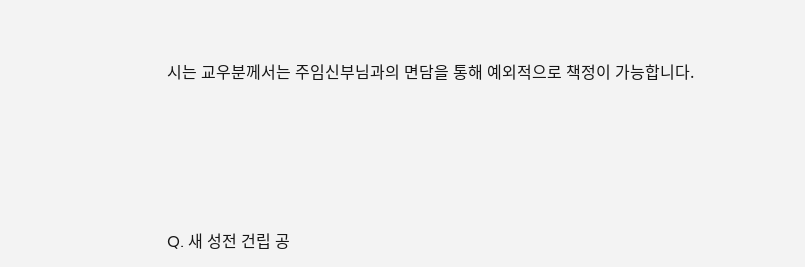시는 교우분께서는 주임신부님과의 면담을 통해 예외적으로 책정이 가능합니다.







Q. 새 성전 건립 공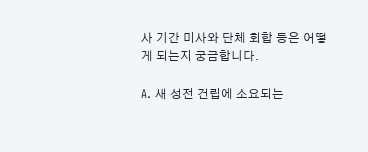사 기간 미사와 단체 회합 등은 어떻게 되는지 궁금합니다.

A. 새 성전 건립에 소요되는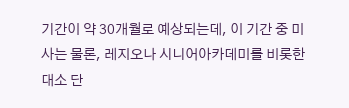기간이 약 30개월로 예상되는데, 이 기간 중 미사는 물론, 레지오나 시니어아카데미를 비롯한 대소 단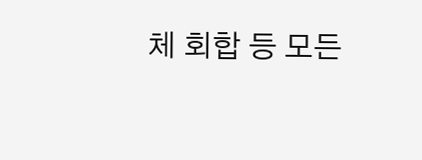체 회합 등 모든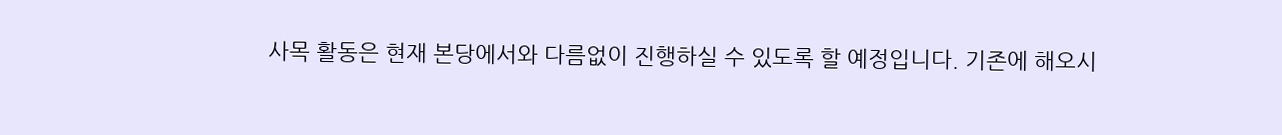사목 활동은 현재 본당에서와 다름없이 진행하실 수 있도록 할 예정입니다. 기존에 해오시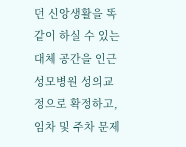던 신앙생활을 똑같이 하실 수 있는 대체 공간을 인근 성모병원 성의교정으로 확정하고, 임차 및 주차 문제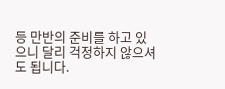등 만반의 준비를 하고 있으니 달리 걱정하지 않으셔도 됩니다.